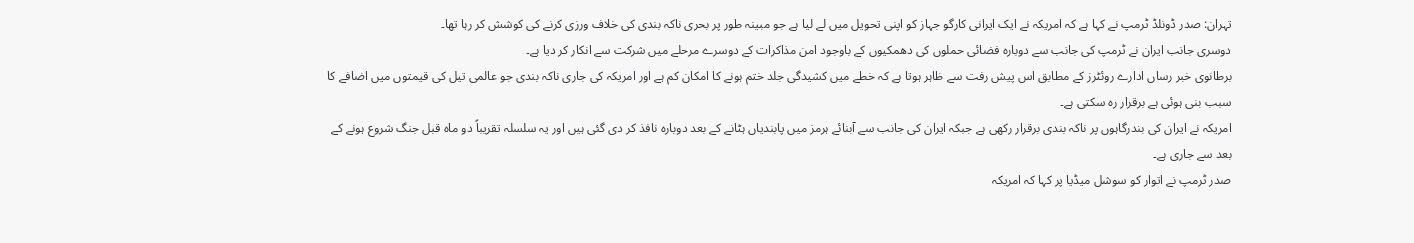تہران: صدر ڈونلڈ ٹرمپ نے کہا ہے کہ امریکہ نے ایک ایرانی کارگو جہاز کو اپنی تحویل میں لے لیا ہے جو مبینہ طور پر بحری ناکہ بندی کی خلاف ورزی کرنے کی کوشش کر رہا تھا۔
دوسری جانب ایران نے ٹرمپ کی جانب سے دوبارہ فضائی حملوں کی دھمکیوں کے باوجود امن مذاکرات کے دوسرے مرحلے میں شرکت سے انکار کر دیا ہے۔
برطانوی خبر رساں ادارے روئٹرز کے مطابق اس پیش رفت سے ظاہر ہوتا ہے کہ خطے میں کشیدگی جلد ختم ہونے کا امکان کم ہے اور امریکہ کی جاری ناکہ بندی جو عالمی تیل کی قیمتوں میں اضافے کا سبب بنی ہوئی ہے برقرار رہ سکتی ہے۔
امریکہ نے ایران کی بندرگاہوں پر ناکہ بندی برقرار رکھی ہے جبکہ ایران کی جانب سے آبنائے ہرمز میں پابندیاں ہٹانے کے بعد دوبارہ نافذ کر دی گئی ہیں اور یہ سلسلہ تقریباً دو ماہ قبل جنگ شروع ہونے کے بعد سے جاری ہے۔
صدر ٹرمپ نے اتوار کو سوشل میڈیا پر کہا کہ امریکہ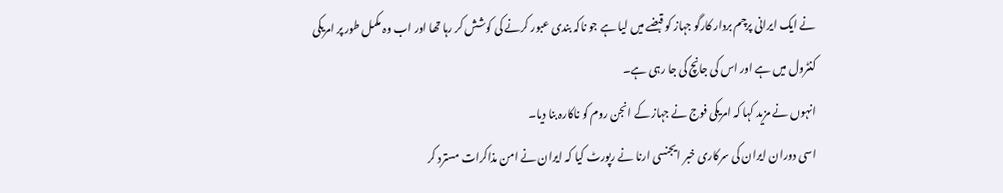نے ایک ایرانی پرچم بردار کارگو جہاز کو قبضے میں لیا ہے جو ناکہ بندی عبور کرنے کی کوشش کر رہا تھا اور اب وہ مکمل طور پر امریکی کنٹرول میں ہے اور اس کی جانچ کی جا رہی ہے۔
انہوں نے مزید کہا کہ امریکی فوج نے جہاز کے انجن روم کو ناکارہ بنا دیا۔
اسی دوران ایران کی سرکاری خبر ایجنسی ارنا نے رپورٹ کیا کہ ایران نے امن مذاکرات مسترد کر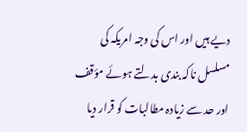دیے ہیں اور اس کی وجہ امریکہ کی مسلسل ناکہ بندی بدلتے ہوئے مؤقف اور حد سے زیادہ مطالبات کو قرار دیا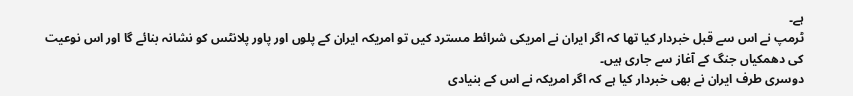ہے۔
ٹرمپ نے اس سے قبل خبردار کیا تھا کہ اگر ایران نے امریکی شرائط مسترد کیں تو امریکہ ایران کے پلوں اور پاور پلانٹس کو نشانہ بنائے گا اور اس نوعیت کی دھمکیاں جنگ کے آغاز سے جاری ہیں۔
دوسری طرف ایران نے بھی خبردار کیا ہے کہ اگر امریکہ نے اس کے بنیادی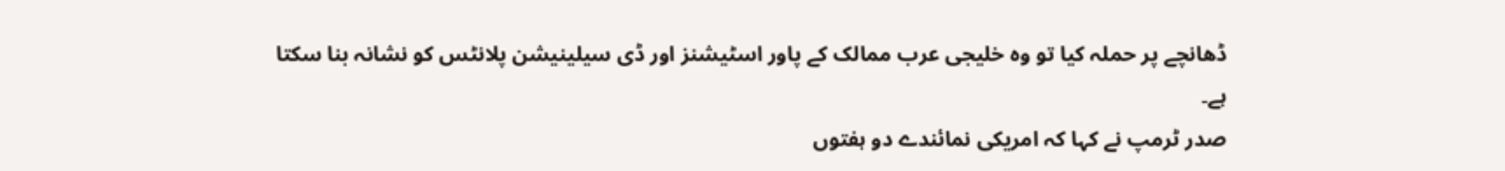ڈھانچے پر حملہ کیا تو وہ خلیجی عرب ممالک کے پاور اسٹیشنز اور ڈی سیلینیشن پلانٹس کو نشانہ بنا سکتا ہے۔
صدر ٹرمپ نے کہا کہ امریکی نمائندے دو ہفتوں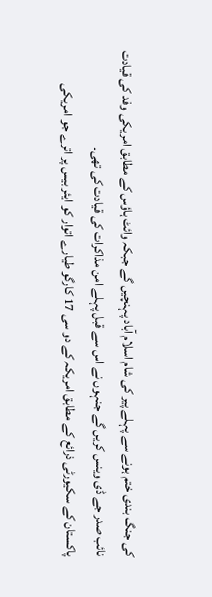کی جنگ بندی ختم ہونے سے پہلے پیر کی شام اسلام آباد پہنچیں گے جبکہ وائٹ ہاؤس کے مطابق امریکی وفد کی قیادت نائب صدر جے ڈی وینس کریں گے جنہوں نے اس سے قبل پہلے امن مذاکرات کی قیادت کی تھی۔
پاکستان کے سکیورٹی ذرائع کے مطابق امریکہ کے دو سی 17 کارگو طیارے اتوار کو ایئر بیس پر اترے جو امریکی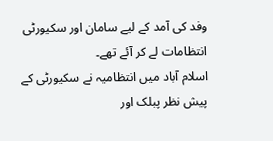وفد کی آمد کے لیے سامان اور سکیورٹی انتظامات لے کر آئے تھے۔
اسلام آباد میں انتظامیہ نے سکیورٹی کے پیش نظر پبلک اور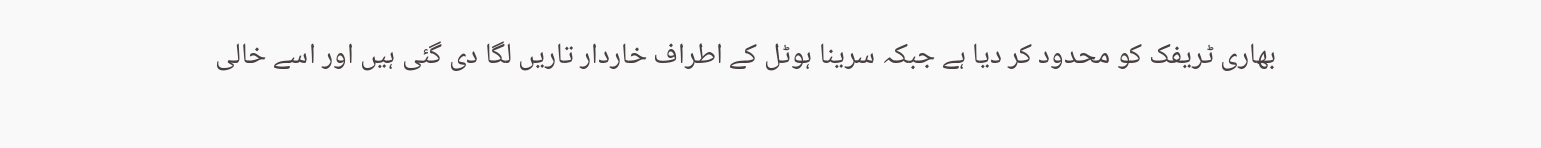بھاری ٹریفک کو محدود کر دیا ہے جبکہ سرینا ہوٹل کے اطراف خاردار تاریں لگا دی گئی ہیں اور اسے خالی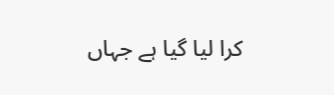کرا لیا گیا ہے جہاں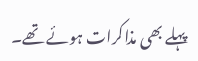پہلے بھی مذاکرات ہوئے تھے۔